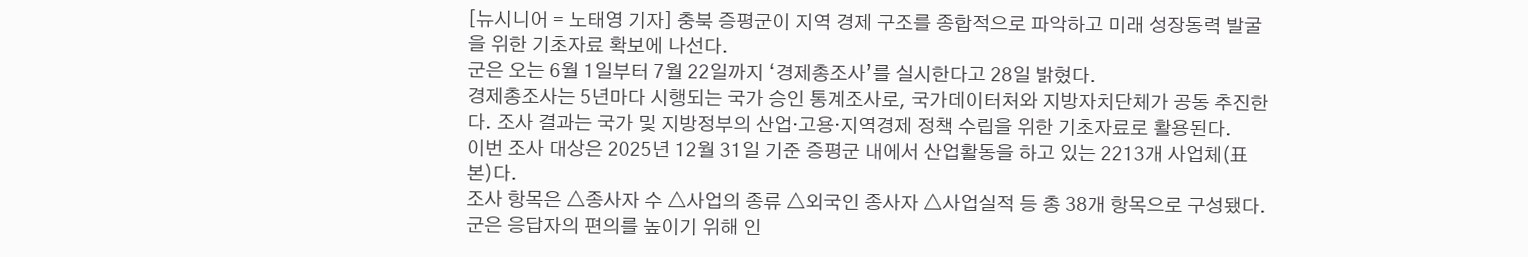[뉴시니어 = 노태영 기자] 충북 증평군이 지역 경제 구조를 종합적으로 파악하고 미래 성장동력 발굴을 위한 기초자료 확보에 나선다.
군은 오는 6월 1일부터 7월 22일까지 ‘경제총조사’를 실시한다고 28일 밝혔다.
경제총조사는 5년마다 시행되는 국가 승인 통계조사로, 국가데이터처와 지방자치단체가 공동 추진한다. 조사 결과는 국가 및 지방정부의 산업·고용·지역경제 정책 수립을 위한 기초자료로 활용된다.
이번 조사 대상은 2025년 12월 31일 기준 증평군 내에서 산업활동을 하고 있는 2213개 사업체(표본)다.
조사 항목은 △종사자 수 △사업의 종류 △외국인 종사자 △사업실적 등 총 38개 항목으로 구성됐다.
군은 응답자의 편의를 높이기 위해 인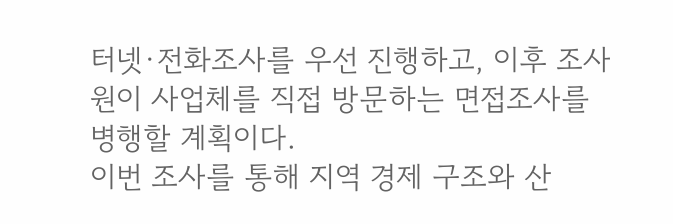터넷·전화조사를 우선 진행하고, 이후 조사원이 사업체를 직접 방문하는 면접조사를 병행할 계획이다.
이번 조사를 통해 지역 경제 구조와 산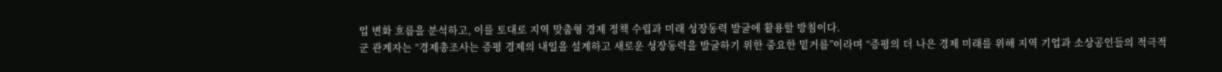업 변화 흐름을 분석하고, 이를 토대로 지역 맞춤형 경제 정책 수립과 미래 성장동력 발굴에 활용할 방침이다.
군 관계자는 “경제총조사는 증평 경제의 내일을 설계하고 새로운 성장동력을 발굴하기 위한 중요한 밑거름”이라며 “증평의 더 나은 경제 미래를 위해 지역 기업과 소상공인들의 적극적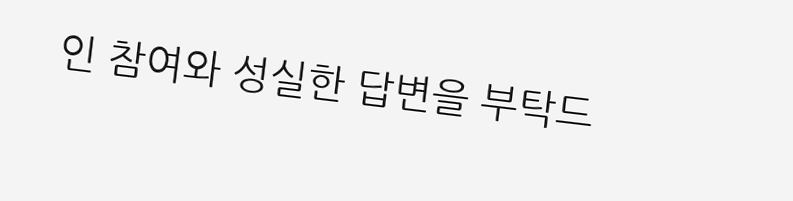인 참여와 성실한 답변을 부탁드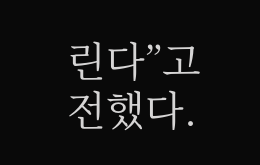린다”고 전했다.